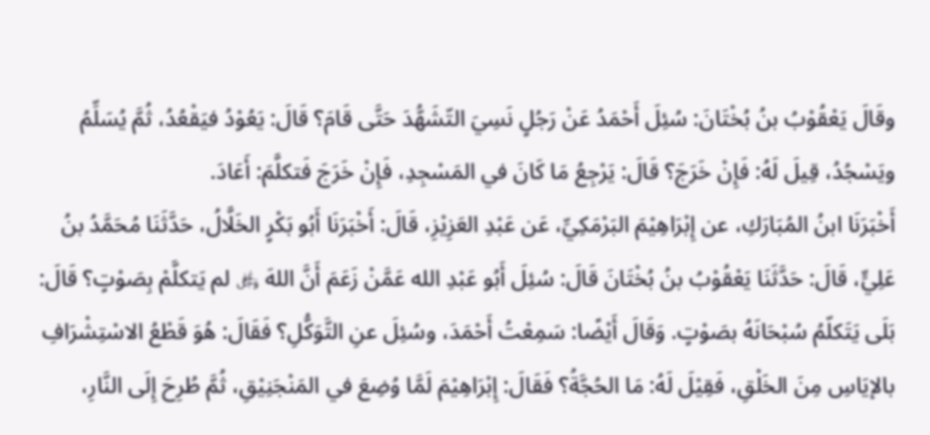وقَالَ يَعْقُوْبُ بنُ بُخْتَانَ: سُئِلَ أَحْمَدُ عَنْ رَجُلٍ نَسِيَ التّشَهُّدَ حَتَّى قَامَ؟ قَالَ: يَعُوْدُ فيَقْعُدُ، ثُمَّ يُسَلِّمُ ويَسْجُدُ، قِيلَ لَهُ: فَإِنْ خَرَجَ؟ قَالَ: يَرْجِعُ مَا كَانَ في المَسْجِدِ، فَإِنْ خَرَجَ فَتكلَّمَ: أَعَادَ.
أَخْبَرَنَا ابنُ المُبَارَكِ، عن إِبْرَاهِيْمَ البَرْمَكِيِّ، عَن عَبْدِ العَزِيْزِ، قَالَ: أَخْبَرَنَا أَبُو بَكْرٍ الخَلَّالُ، حَدَّثَنَا مُحَمَّدُ بنُ عَلِيٍّ، قَالَ: حَدَّثَنَا يَعْقُوْبُ بنُ بُخْتَانَ قَالَ: سُئِلَ أَبُو عَبْدِ الله عَمَّنْ زَعَمَ أَنَّ اللهَ ﷿ لم يَتكلَّمْ بِصَوْتٍ؟ قَالَ: بَلَى يَتَكلّمُ سُبْحَانَهُ بصَوْتٍ. وَقَالَ أَيْضًا: سَمِعْتُ أَحْمَدَ، وسُئِلَ عنِ التَّوَكُّلِ؟ فَقَالَ: هُوَ قَطْعُ الاسْتِشْرَافِ بالإيَاسِ مِنَ الخَلْقِ، فَقِيْلَ لَهُ: مَا الحُجَّةُ؟ فَقَالَ: إِبْرَاهِيْمَ لَمَّا وُضِعَ في المَنْجَنِيْقِ، ثُمَّ طُرِحَ إِلَى النَّارِ،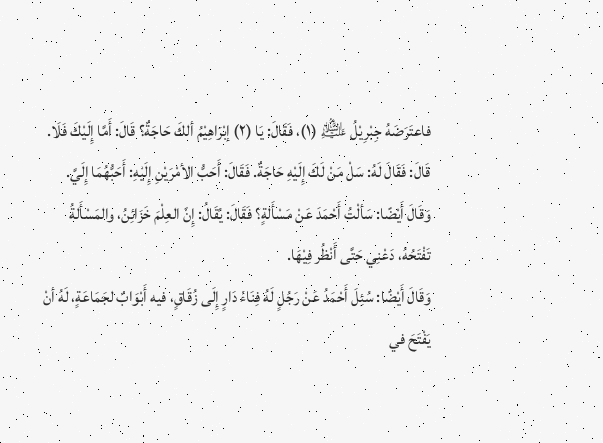فاعتَرَضَهُ جِبْرِيْلُ ﵇ (١)، فَقَالَ: يَا (٢) إبْرَاهِيْمُ ألكَ حَاجَةٌ؟ قَالَ: أَمَّا إِلَيْكَ فَلَا. قَالَ: فَقَالَ لَهُ: سَلْ مَنْ لَكَ إِلَيْهِ حَاجَةٌ. فَقَالَ: أَحَبُّ الأمْرَيْنِ إِلَيْهِ: أَحَبُّهُمَا إِلَيَّ. وَقَالَ أَيْضًا: سَألْتُ أَحْمَدَ عَنْ مَسْأَلةٍ؟ فَقَالَ: يُقَالُ: إِنَّ العِلْمَ خَزَائِنُ، والمَسْأَلةُ تَفْتَحُهُ، دَعْنِي حَتَّى أَنْظُر فِيْهَا.
وَقَالَ أَيْضًا: سُئِلَ أَحْمَدُ عَنْ رَجُلٍ لَهُ فِنَاءُ دَارٍ إِلَى زُقَاقٍ، فيه أَبْوَابٌ لجَمَاعَةٍ، لَهُ أنْ يَفْتَحَ في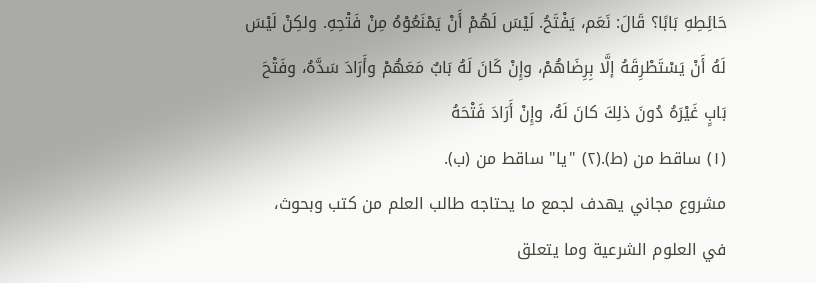حَائِطِهِ بَابًا؟ قَالَ: نَعَم، يَفْتَحُ. لَيْسَ لَهُمْ أَنْ يَمْنَعُوْهُ مِنْ فَتْحِهِ. ولكِنْ لَيْسَ لَهُ أَنْ يَسْتَطْرِقَهُ إلَّا بِرِضَاهُمْ، وإِنْ كَانَ لَهُ بَابٌ مَعَهُمْ وأَرَادَ سَدَّهُ، وفَتْحَ بَابٍ غَيْرَهُ دُونَ ذلِكَ كانَ لَهُ، وإِنْ أَرَادَ فَتْحَهُ
(١) ساقط من (ط).(٢) "يا" ساقط من (ب).
مشروع مجاني يهدف لجمع ما يحتاجه طالب العلم من كتب وبحوث، في العلوم الشرعية وما يتعلق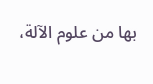بها من علوم الآلة،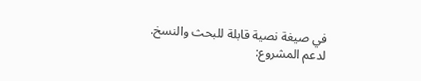في صيغة نصية قابلة للبحث والنسخ.
لدعم المشروع: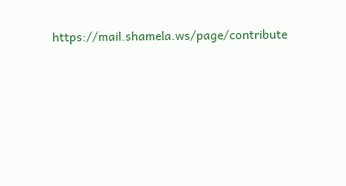https://mail.shamela.ws/page/contribute